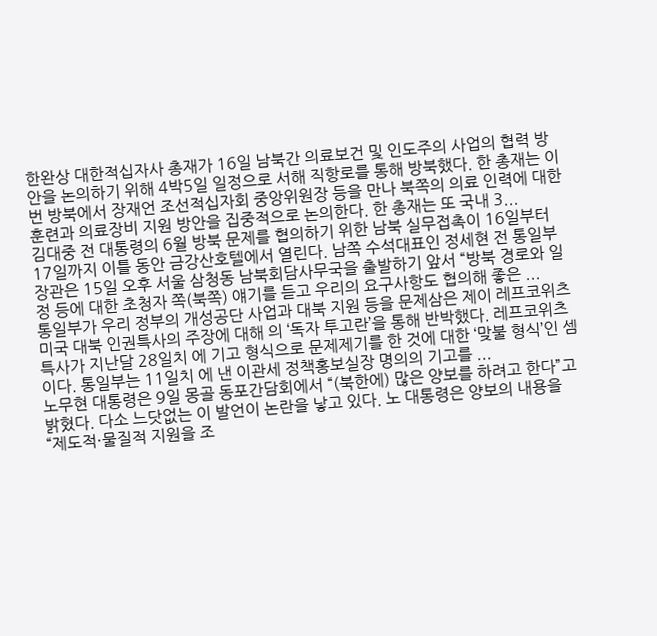한완상 대한적십자사 총재가 16일 남북간 의료보건 및 인도주의 사업의 협력 방안을 논의하기 위해 4박5일 일정으로 서해 직항로를 통해 방북했다. 한 총재는 이번 방북에서 장재언 조선적십자회 중앙위원장 등을 만나 북쪽의 의료 인력에 대한 훈련과 의료장비 지원 방안을 집중적으로 논의한다. 한 총재는 또 국내 3...
김대중 전 대통령의 6월 방북 문제를 협의하기 위한 남북 실무접촉이 16일부터 17일까지 이틀 동안 금강산호텔에서 열린다. 남쪽 수석대표인 정세현 전 통일부 장관은 15일 오후 서울 삼청동 남북회담사무국을 출발하기 앞서 “방북 경로와 일정 등에 대한 초청자 쪽(북쪽) 얘기를 듣고 우리의 요구사항도 협의해 좋은 ...
통일부가 우리 정부의 개성공단 사업과 대북 지원 등을 문제삼은 제이 레프코위츠 미국 대북 인권특사의 주장에 대해 의 ‘독자 투고란’을 통해 반박했다. 레프코위츠 특사가 지난달 28일치 에 기고 형식으로 문제제기를 한 것에 대한 ‘맞불 형식’인 셈이다. 통일부는 11일치 에 낸 이관세 정책홍보실장 명의의 기고를 ...
노무현 대통령은 9일 몽골 동포간담회에서 “(북한에) 많은 양보를 하려고 한다”고 밝혔다. 다소 느닷없는 이 발언이 논란을 낳고 있다. 노 대통령은 양보의 내용을 “제도적·물질적 지원을 조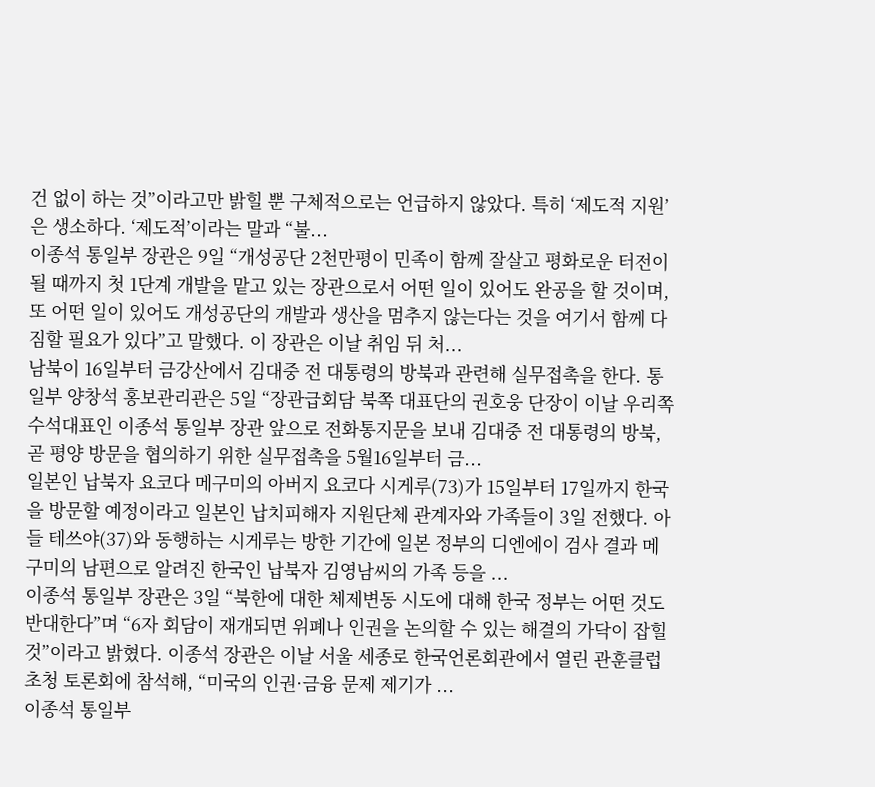건 없이 하는 것”이라고만 밝힐 뿐 구체적으로는 언급하지 않았다. 특히 ‘제도적 지원’은 생소하다. ‘제도적’이라는 말과 “불...
이종석 통일부 장관은 9일 “개성공단 2천만평이 민족이 함께 잘살고 평화로운 터전이 될 때까지 첫 1단계 개발을 맡고 있는 장관으로서 어떤 일이 있어도 완공을 할 것이며, 또 어떤 일이 있어도 개성공단의 개발과 생산을 멈추지 않는다는 것을 여기서 함께 다짐할 필요가 있다”고 말했다. 이 장관은 이날 취임 뒤 처...
남북이 16일부터 금강산에서 김대중 전 대통령의 방북과 관련해 실무접촉을 한다. 통일부 양창석 홍보관리관은 5일 “장관급회담 북쪽 대표단의 권호웅 단장이 이날 우리쪽 수석대표인 이종석 통일부 장관 앞으로 전화통지문을 보내 김대중 전 대통령의 방북, 곧 평양 방문을 협의하기 위한 실무접촉을 5월16일부터 금...
일본인 납북자 요코다 메구미의 아버지 요코다 시게루(73)가 15일부터 17일까지 한국을 방문할 예정이라고 일본인 납치피해자 지원단체 관계자와 가족들이 3일 전했다. 아들 테쓰야(37)와 동행하는 시게루는 방한 기간에 일본 정부의 디엔에이 검사 결과 메구미의 남편으로 알려진 한국인 납북자 김영남씨의 가족 등을 ...
이종석 통일부 장관은 3일 “북한에 대한 체제변동 시도에 대해 한국 정부는 어떤 것도 반대한다”며 “6자 회담이 재개되면 위폐나 인권을 논의할 수 있는 해결의 가닥이 잡힐 것”이라고 밝혔다. 이종석 장관은 이날 서울 세종로 한국언론회관에서 열린 관훈클럽 초청 토론회에 참석해, “미국의 인권·금융 문제 제기가 ...
이종석 통일부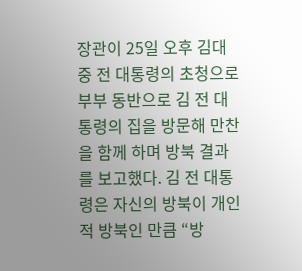장관이 25일 오후 김대중 전 대통령의 초청으로 부부 동반으로 김 전 대통령의 집을 방문해 만찬을 함께 하며 방북 결과를 보고했다. 김 전 대통령은 자신의 방북이 개인적 방북인 만큼 “방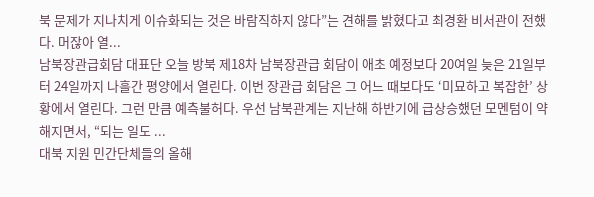북 문제가 지나치게 이슈화되는 것은 바람직하지 않다”는 견해를 밝혔다고 최경환 비서관이 전했다. 머잖아 열...
남북장관급회담 대표단 오늘 방북 제18차 남북장관급 회담이 애초 예정보다 20여일 늦은 21일부터 24일까지 나흘간 평양에서 열린다. 이번 장관급 회담은 그 어느 때보다도 ‘미묘하고 복잡한’ 상황에서 열린다. 그런 만큼 예측불허다. 우선 남북관계는 지난해 하반기에 급상승했던 모멘텀이 약해지면서, “되는 일도 ...
대북 지원 민간단체들의 올해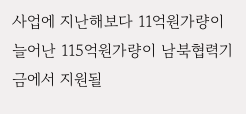사업에 지난해보다 11억원가량이 늘어난 115억원가량이 남북협력기금에서 지원될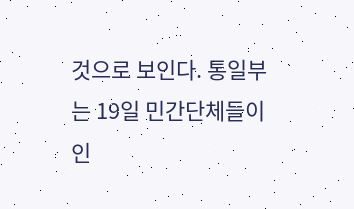것으로 보인다. 통일부는 19일 민간단체들이 인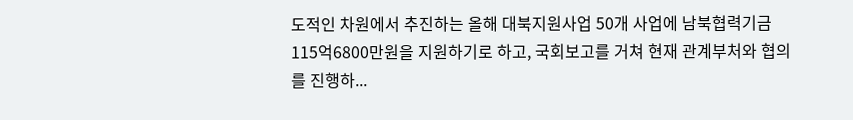도적인 차원에서 추진하는 올해 대북지원사업 50개 사업에 남북협력기금 115억6800만원을 지원하기로 하고, 국회보고를 거쳐 현재 관계부처와 협의를 진행하...